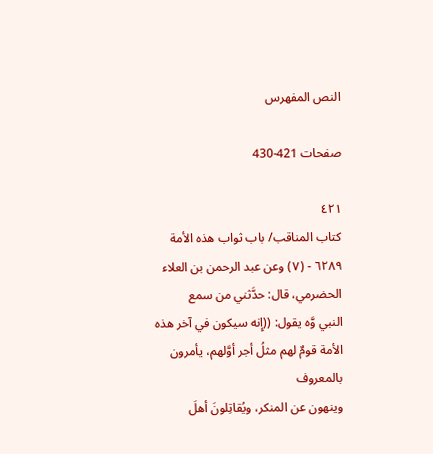النص المفهرس

صفحات 421-430

٤٢١
كتاب المناقب/ باب ثواب هذه الأمة
٦٢٨٩ - (٧) وعن عبد الرحمن بن العلاء الحضرمي، قال: حدَّثني من سمع
النبي وَّه يقول: ((إِنه سيكون في آخر هذه الأمة قومٌ لهم مثلُ أجر أوَّلهم، يأمرون بالمعروف
وينهون عن المنكر، ويُقاتِلونَ أهلَ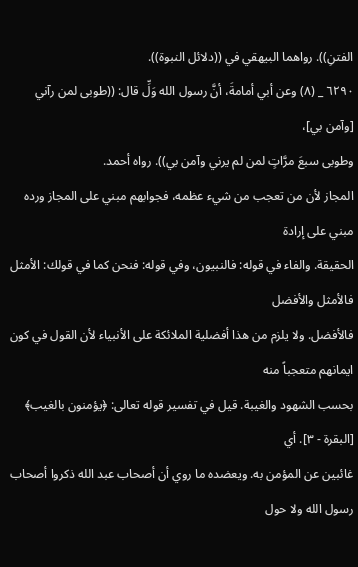الفتنِ)). رواهما البيهقي في ((دلائل النبوة)).
٦٢٩٠ _ (٨) وعن أبي أمامةَ، أنَّ رسول الله وَلِّ قال: ((طوبى لمن رآني [وآمن بي]،
وطوبى سبعَ مرَّاتٍ لمن لم يرني وآمن بي)). رواه أحمد.
المجاز لأن من تعجب من شيء عظمه، فجوابهم مبني على المجاز ورده مبني على إرادة
الحقيقة. والفاء في قوله: فالنبيون، وفي قوله: فنحن كما في قولك: الأمثل فالأمثل والأفضل
فالأفضل. ولا يلزم من هذا أفضلية الملائكة على الأنبياء لأن القول في كون ايمانهم متعجباً منه
بحسب الشهود والغيبة. قيل في تفسير قوله تعالى: ﴿يؤمنون بالغيب﴾ [البقرة - ٣]. أي
غائبين عن المؤمن به. ويعضده ما روي أن أصحاب عبد الله ذكروا أصحاب رسول الله ولا حول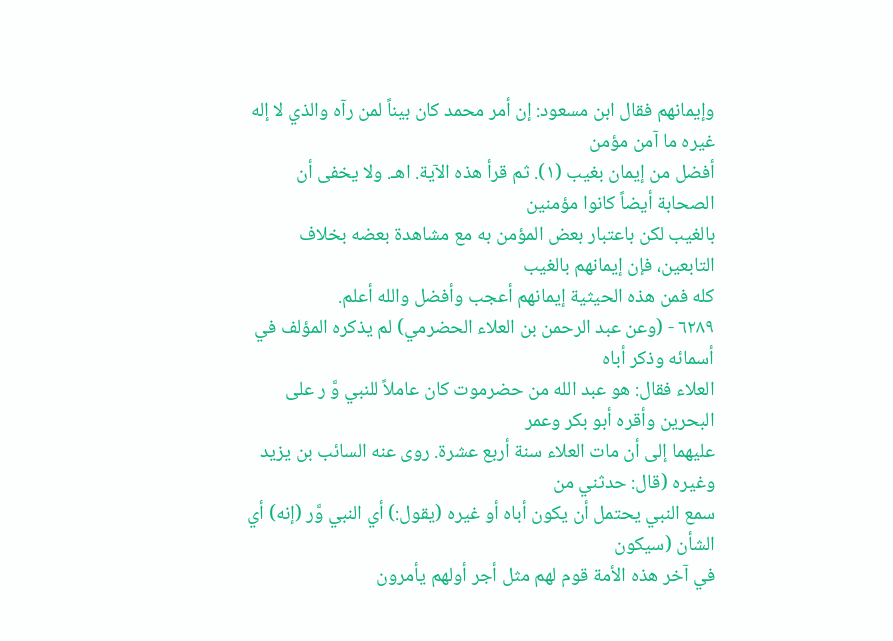وإيمانهم فقال ابن مسعود: إن أمر محمد كان بيناً لمن رآه والذي لا إله غيره ما آمن مؤمن
أفضل من إيمان بغيب (١). ثم قرأ هذه الآية. اهـ. ولا يخفى أن الصحابة أيضاً كانوا مؤمنين
بالغيب لكن باعتبار بعض المؤمن به مع مشاهدة بعضه بخلاف التابعين، فإن إيمانهم بالغيب
كله فمن هذه الحيثية إيمانهم أعجب وأفضل والله أعلم.
٦٢٨٩ - (وعن عبد الرحمن بن العلاء الحضرمي) لم يذكره المؤلف في أسمائه وذكر أباه
العلاء فقال: هو عبد الله من حضرموت كان عاملاً للنبي وَّ ر على البحرين وأقره أبو بكر وعمر
عليهما إلى أن مات العلاء سنة أربع عشرة. روى عنه السائب بن يزيد وغيره (قال: حدثني من
سمع النبي يحتمل أن يكون أباه أو غيره (يقول:) أي النبي وَّر (إنه) أي الشأن (سيكون
في آخر هذه الأمة قوم لهم مثل أجر أولهم يأمرون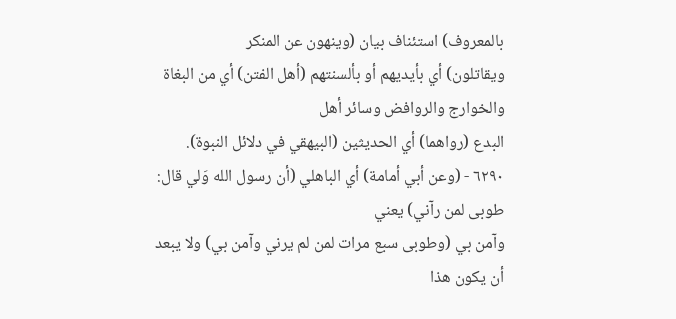بالمعروف) استئناف بيان (وينهون عن المنكر
ويقاتلون) أي بأيديهم أو بألسنتهم (أهل الفتن) أي من البغاة والخوارج والروافض وسائر أهل
البدع (رواهما) أي الحديثين (البيهقي في دلائل النبوة).
٦٢٩٠ - (وعن أبي أمامة) أي الباهلي (أن رسول الله وَلي قال: طوبى لمن رآني) يعني
وآمن بي (وطوبى سبع مرات لمن لم يرني وآمن بي) ولا يبعد أن يكون هذا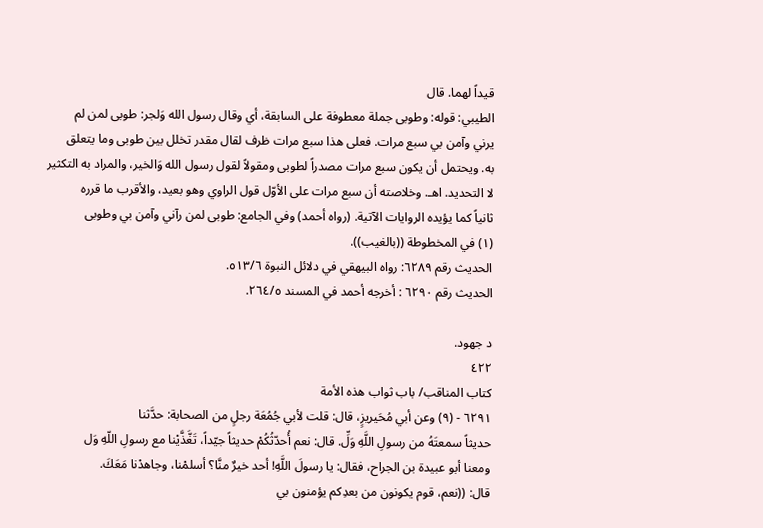قيداً لهما. قال
الطيبي: قوله: وطوبى جملة معطوفة على السابقة، أي وقال رسول الله وَلجر: طوبى لمن لم
يرني وآمن بي سبع مرات. فعلى هذا سبع مرات ظرف لقال مقدر تخلل بين طوبى وما يتعلق
به. ويحتمل أن يكون سبع مرات مصدراً لطوبى ومقولاً لقول رسول الله وَالخير، والمراد به التكثير
لا التحديد. اهـ. وخلاصته أن سبع مرات على الأوّل قول الراوي وهو بعيد، والأقرب ما قرره
ثانياً كما يؤيده الروايات الآتية. (رواه أحمد) وفي الجامع: طوبى لمن رآني وآمن بي وطوبى
(١) في المخطوطة ((بالغيب)).
الحديث رقم ٦٢٨٩: رواه البيهقي في دلائل النبوة ٥١٣/٦.
الحديث رقم ٦٢٩٠ : أخرجه أحمد في المسند ٢٦٤/٥.

د جهود.
٤٢٢
كتاب المناقب/ باب ثواب هذه الأمة
٦٢٩١ - (٩) وعن أبي مُحَيريزٍ، قال: قلت لأبي جُمُعَة رجلٍ من الصحابة: حدَّثنا
حديثاً سمعتَهُ من رسولِ اللَّهِ وَلِّ. قال: نعم أُحدّثُكُمْ حديثاً جيّداً، تَغَّذَّيْنا مع رسولِ اللّهِ وَل
ومعنا أبو عبيدة بن الجراح، فقال: يا رسولَ اللَّهِ! أحد خيرٌ منَّا؟ أسلمْنا، وجاهدْنا مَعَكَ.
قال: ((نعم، قوم يكونون من بعدِكم يؤمنون بي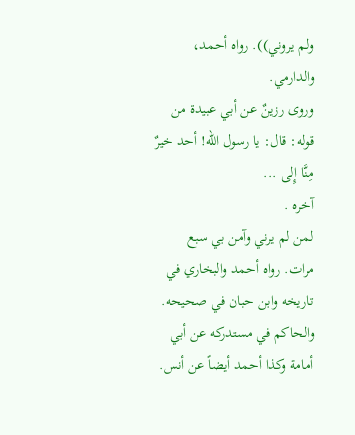ولم يروني)). رواه أحمد، والدارمي.
وروى رزينٌ عن أبي عبيدة من قوله: قال: يا رسول الله! أحد خيرٌ مِنَّا إِلى ...
آخره .
لمن لم يرني وآمن بي سبع مرات. رواه أحمد والبخاري في تاريخه وابن حبان في صحيحه.
والحاكم في مستدركه عن أبي أمامة وكذا أحمد أيضاً عن أنس.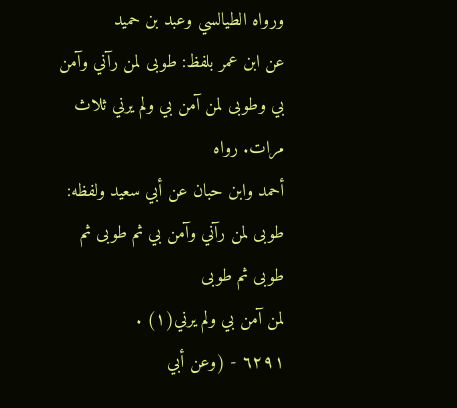ورواه الطيالسي وعبد بن حميد
عن ابن عمر بلفظ: طوبى لمن رآني وآمن بي وطوبى لمن آمن بي ولم يرني ثلاث مرات. رواه
أحمد وابن حبان عن أبي سعيد ولفظه: طوبى لمن رآني وآمن بي ثم طوبى ثم طوبى ثم طوبى
لمن آمن بي ولم يرني(١) .
٦٢٩١ - (وعن أبي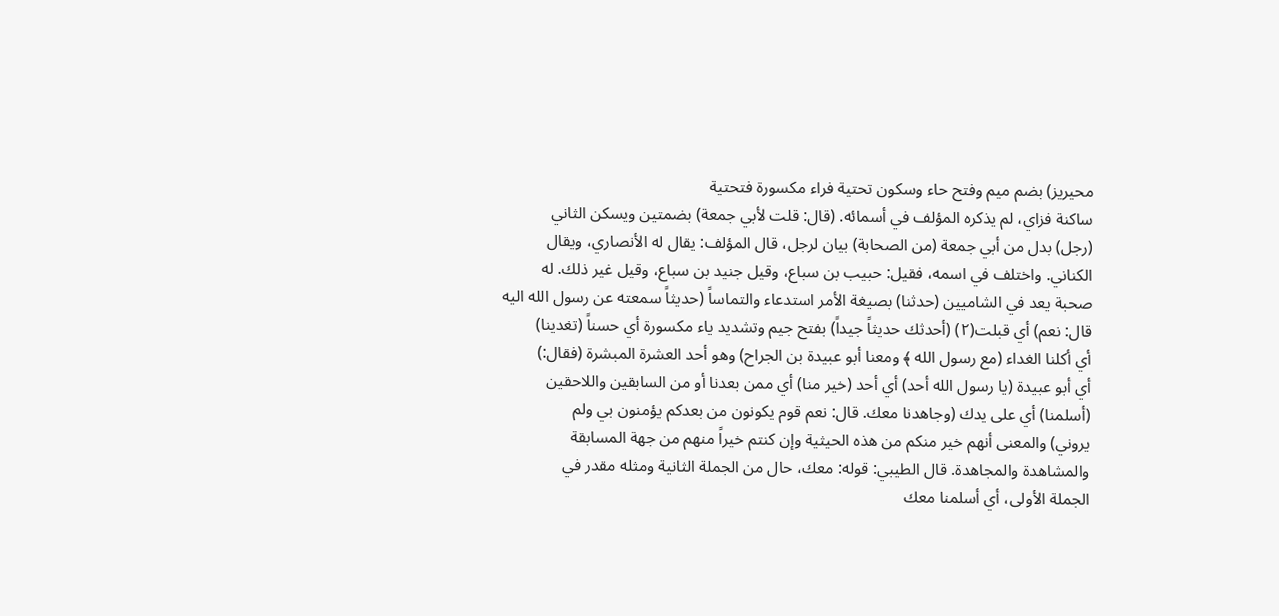محيريز) بضم ميم وفتح حاء وسكون تحتية فراء مكسورة فتحتية
ساكنة فزاي، لم يذكره المؤلف في أسمائه. (قال: قلت لأبي جمعة) بضمتين ويسكن الثاني
(رجل) بدل من أبي جمعة (من الصحابة) بيان لرجل، قال المؤلف: يقال له الأنصاري، ويقال
الكناني. واختلف في اسمه، فقيل: حبيب بن سباع، وقيل جنيد بن سباع، وقيل غير ذلك. له
صحبة يعد في الشاميين (حدثنا) بصيغة الأمر استدعاء والتماساً (حديثاً سمعته عن رسول الله اليه
قال: نعم) أي قبلت(٢) (أحدثك حديثاً جيداً) بفتح جيم وتشديد ياء مكسورة أي حسناً (تغدينا)
أي أكلنا الغداء (مع رسول الله ﴾ ومعنا أبو عبيدة بن الجراح) وهو أحد العشرة المبشرة (فقال:)
أي أبو عبيدة (يا رسول الله أحد) أي أحد (خير منا) أي ممن بعدنا أو من السابقين واللاحقين
(أسلمنا) أي على يدك (وجاهدنا معك. قال: نعم قوم يكونون من بعدكم يؤمنون بي ولم
يروني) والمعنى أنهم خير منكم من هذه الحيثية وإن كنتم خيراً منهم من جهة المسابقة
والمشاهدة والمجاهدة. قال الطيبي: قوله: معك، حال من الجملة الثانية ومثله مقدر في
الجملة الأولى، أي أسلمنا معك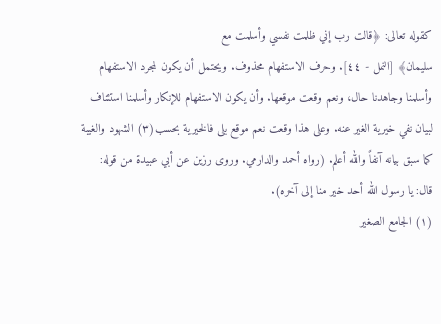كقوله تعالى: ﴿قالت رب إني ظلمت نفسي وأسلمت مع
سليمان﴾ [النمل - ٤٤]. وحرف الاستفهام محذوف. ويحتمل أن يكون لمجرد الاستفهام
وأسلمنا وجاهدنا حال، ونعم وقعت موقعها. وأن يكون الاستفهام للإنكار وأسلمنا استئناف
لبيان نفي خيرية الغير عنه. وعلى هذا وقعت نعم موقع بلى فالخيرية بحسب(٣) الشهود والغيبة
كما سبق بيانه آنفاً والله أعلم. (رواه أحمد والدارمي. وروى رزين عن أبي عبيدة من قوله:
قال: يا رسول الله أحد خير منا إلى آخره).
(١) الجامع الصغير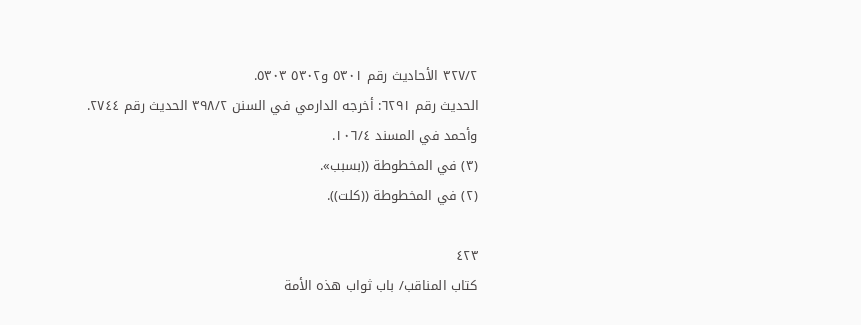٣٢٧/٢ الأحاديث رقم ٥٣٠١ و٥٣٠٢ ٥٣٠٣.
الحديث رقم ٦٢٩١: أخرجه الدارمي في السنن ٣٩٨/٢ الحديث رقم ٢٧٤٤. وأحمد في المسند ١٠٦/٤.
(٣) في المخطوطة ((بسبب».
(٢) في المخطوطة ((كلت)).

٤٢٣
كتاب المناقب/ باب ثواب هذه الأمة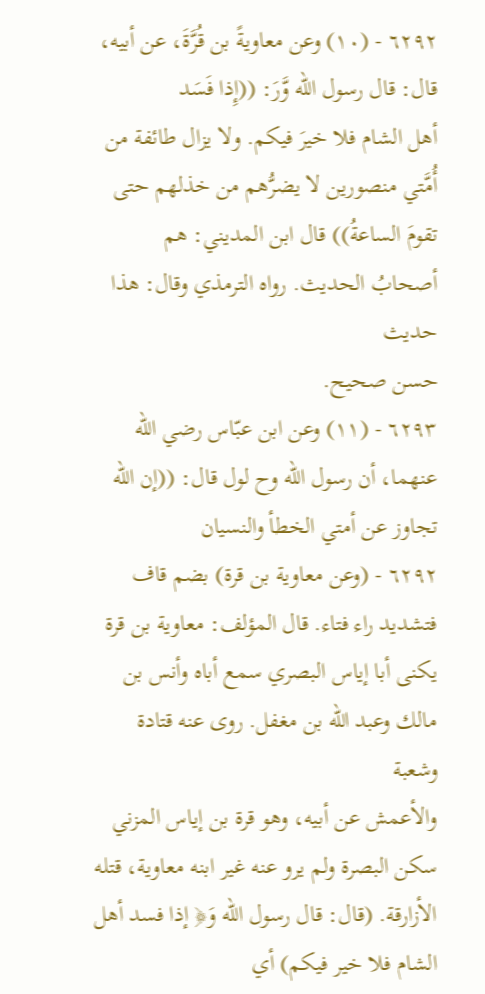٦٢٩٢ - (١٠) وعن معاويةً بن قُرَّةَ، عن أبيه، قال: قال رسول الله وَّرَ: ((إِذا فَسَد
أهل الشام فلا خيرَ فيكم. ولا يزال طائفة من أُمَّتي منصورين لا يضرُّهم من خذلهم حتى
تقومَ الساعةُ)) قال ابن المديني: هم أصحابُ الحديث. رواه الترمذي وقال: هذا حديث
حسن صحيح.
٦٢٩٣ - (١١) وعن ابن عبّاس رضي الله عنهما، أن رسول الله وح لول قال: ((إن الله
تجاوز عن أمتي الخطأ والنسيان
٦٢٩٢ - (وعن معاوية بن قرة) بضم قاف فتشديد راء فتاء. قال المؤلف: معاوية بن قرة
يكنى أبا إياس البصري سمع أباه وأنس بن مالك وعبد الله بن مغفل. روى عنه قتادة وشعبة
والأعمش عن أبيه، وهو قرة بن إياس المزني سكن البصرة ولم يرو عنه غير ابنه معاوية، قتله
الأزارقة. (قال: قال رسول الله وَ﴿ إذا فسد أهل الشام فلا خير فيكم) أي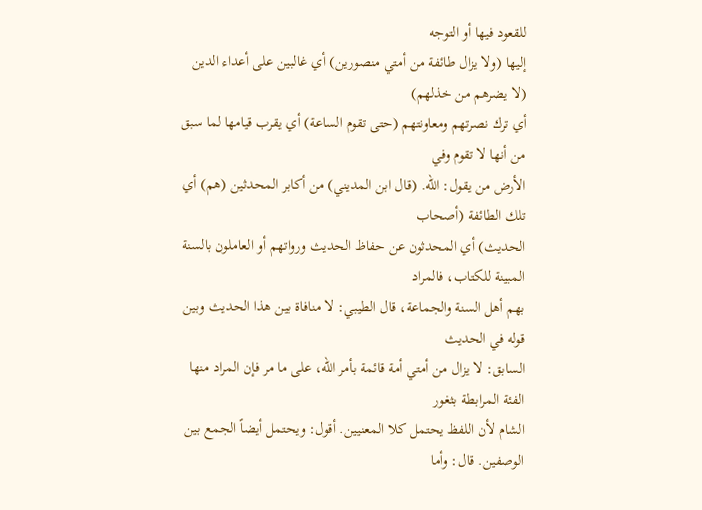للقعود فيها أو التوجه
إليها (ولا يزال طائفة من أمتي منصورين) أي غالبين على أعداء الدين (لا يضرهم من خذلهم)
أي ترك نصرتهم ومعاونتهم (حتى تقوم الساعة) أي يقرب قيامها لما سبق من أنها لا تقوم وفي
الأرض من يقول: الله. (قال ابن المديني) من أكابر المحدثين (هم) أي تلك الطائفة (أصحاب
الحديث) أي المحدثون عن حفاظ الحديث ورواتهم أو العاملون بالسنة المبينة للكتاب، فالمراد
بهم أهل السنة والجماعة، قال الطيبي: لا منافاة بين هذا الحديث وبين قوله في الحديث
السابق: لا يزال من أمتي أمة قائمة بأمر الله، على ما مر فإن المراد منها الفئة المرابطة بثغور
الشام لأن اللفظ يحتمل كلا المعنيين. أقول: ويحتمل أيضاً الجمع بين الوصفين. قال: وأما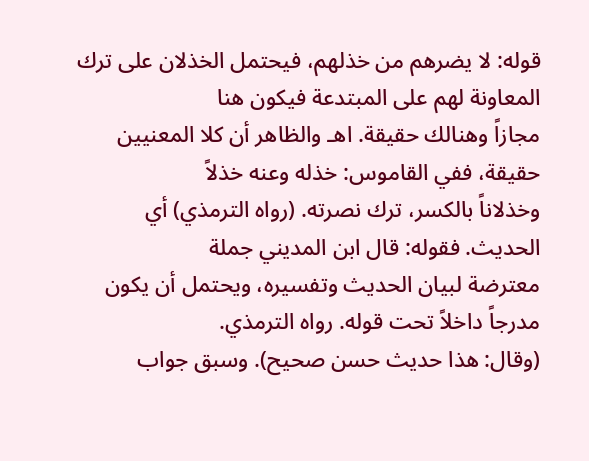قوله: لا يضرهم من خذلهم، فيحتمل الخذلان على ترك المعاونة لهم على المبتدعة فيكون هنا
مجازاً وهنالك حقيقة. اهـ والظاهر أن كلا المعنيين حقيقة، ففي القاموس: خذله وعنه خذلاً
وخذلاناً بالكسر، ترك نصرته. (رواه الترمذي) أي الحديث. فقوله: قال ابن المديني جملة
معترضة لبيان الحديث وتفسيره، ويحتمل أن يكون مدرجاً داخلاً تحت قوله. رواه الترمذي.
(وقال: هذا حديث حسن صحيح). وسبق جواب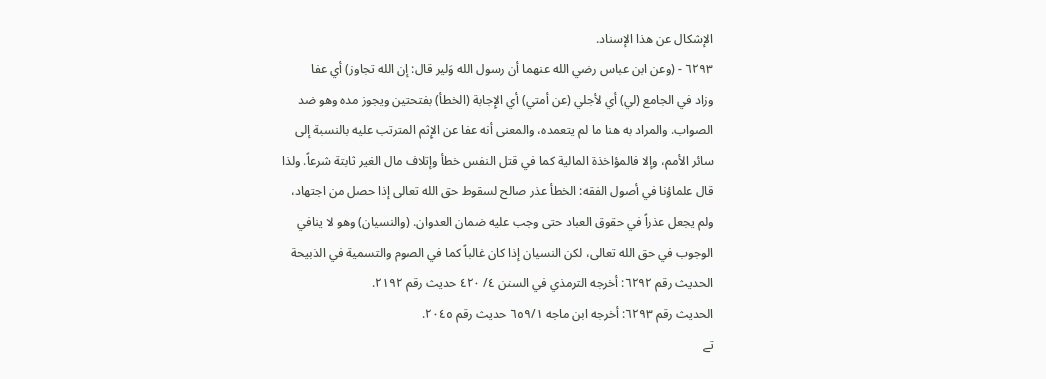الإشكال عن هذا الإسناد.
٦٢٩٣ - (وعن ابن عباس رضي الله عنهما أن رسول الله وَلير قال: إن الله تجاوز) أي عفا
وزاد في الجامع (لي) أي لأجلي (عن أمتي) أي الإِجابة (الخطأ) بفتحتين ويجوز مده وهو ضد
الصواب. والمراد به هنا ما لم يتعمده، والمعنى أنه عفا عن الإِثم المترتب عليه بالنسبة إلى
سائر الأمم، وإلا فالمؤاخذة المالية كما في قتل النفس خطأ وإتلاف مال الغير ثابتة شرعاً. ولذا
قال علماؤنا في أصول الفقه: الخطأ عذر صالح لسقوط حق الله تعالى إذا حصل من اجتهاد،
ولم يجعل عذراً في حقوق العباد حتى وجب عليه ضمان العدوان. (والنسيان) وهو لا ينافي
الوجوب في حق الله تعالى، لكن النسيان إذا كان غالباً كما في الصوم والتسمية في الذبيحة
الحديث رقم ٦٢٩٢: أخرجه الترمذي في السنن ٤/ ٤٢٠ حديث رقم ٢١٩٢.
الحديث رقم ٦٢٩٣: أخرجه ابن ماجه ٦٥٩/١ حديث رقم ٢٠٤٥.
تے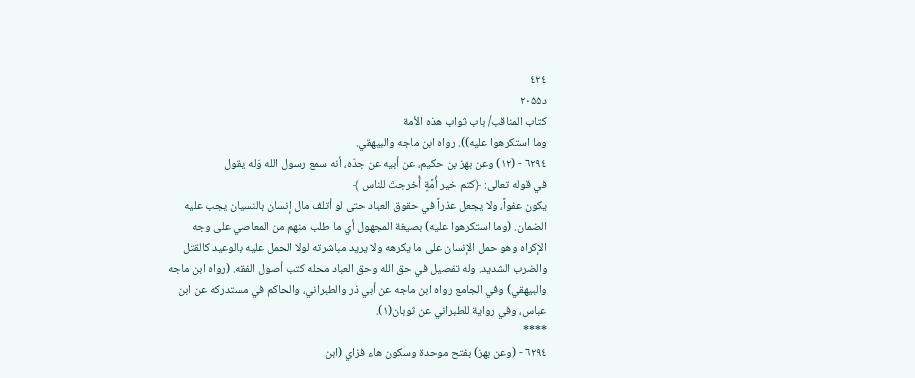٤٢٤
د٢٠۵۵
كتاب المناقب/ باب ثواب هذه الأمة
وما استكرهوا عليه)). رواه ابن ماجه والبيهقي.
٦٢٩٤ - (١٢) وعن بهز بن حكيم، عن أبيه عن جدّه، أنه سمع رسول الله وَله يقول
في قوله تعالى: ﴿كتم خير أُمَّةٍ أُخرجتَ للناس ﴾
يكون عفواً، ولا يجعل عذراً في حقوق العباد حتى لو أتلف مال إنسان بالنسيان يجب عليه
الضمان. (وما استكرهوا عليه) بصيغة المجهول أي ما طلب منهم من المعاصي على وجه
الإكراه وهو حمل الإنسان على ما يكرهه ولا يريد مباشرته لولا الحمل عليه بالوعيد كالقتل
والضرب الشديد. وله تفصيل في حق الله وحق العباد محله كتب أصول الفقه. (رواه ابن ماجه
والبيهقي) وفي الجامع رواه ابن ماجه عن أبي ذر والطبراني، والحاكم في مستدركه عن ابن
عباس، وفي رواية للطبراني عن ثوبان(١).
****
٦٢٩٤ - (وعن بهز) بفتح موحدة وسكون هاء فزاي (ابن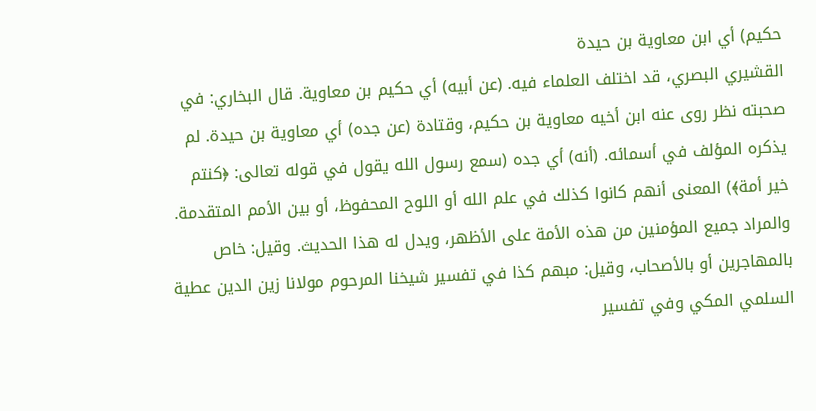حكيم) أي ابن معاوية بن حيدة
القشيري البصري، قد اختلف العلماء فيه. (عن أبيه) أي حكيم بن معاوية. قال البخاري: في
صحبته نظر روى عنه ابن أخيه معاوية بن حكيم، وقتادة (عن جده) أي معاوية بن حيدة. لم
يذكره المؤلف في أسمائه. (أنه) أي جده (سمع رسول الله يقول في قوله تعالى: ﴿كنتم
خير أمة﴾) المعنى أنهم كانوا كذلك في علم الله أو اللوح المحفوظ، أو بين الأمم المتقدمة.
والمراد جميع المؤمنين من هذه الأمة على الأظهر، ويدل له هذا الحديث. وقيل: خاص
بالمهاجرين أو بالأصحاب، وقيل: مبهم كذا في تفسير شيخنا المرحوم مولانا زين الدين عطية
السلمي المكي وفي تفسير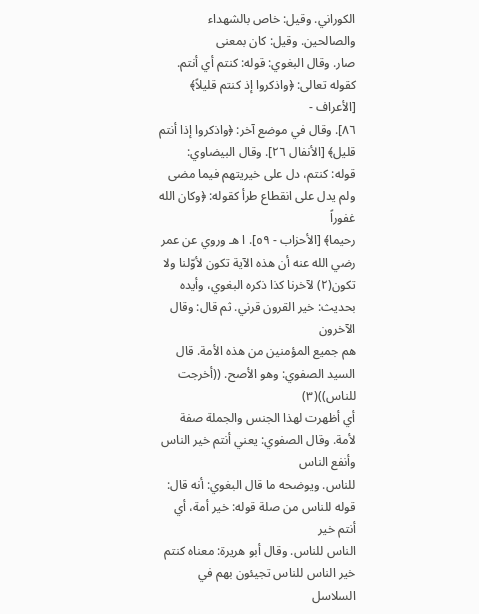الكوراني. وقيل: خاص بالشهداء والصالحين. وقيل: كان بمعنى
صار. وقال البغوي: قوله: كنتم أي أنتم. كقوله تعالى: ﴿واذكروا إذ كنتم قليلاً﴾ [الأعراف -
٨٦]. وقال في موضع آخر: ﴿واذكروا إذا أنتم قليل﴾ [الأنفال ٢٦]. وقال البيضاوي:
قوله: كنتم، دل على خيريتهم فيما مضى ولم يدل على انقطاع طرأ كقوله: ﴿وكان الله غفوراً
رحيما﴾ [الأحزاب - ٥٩]. ا هـ وروي عن عمر رضي الله عنه أن هذه الآية تكون لأوّلنا ولا
تكون(٢) لآخرنا كذا ذكره البغوي، وأيده بحديث: خير القرون قرني. ثم قال: وقال الآخرون
هم جميع المؤمنين من هذه الأمة. قال السيد الصفوي: وهو الأصح. ((أخرجت للناس))(٣)
أي أظهرت لهذا الجنس والجملة صفة لأمة. وقال الصفوي: يعني أنتم خير الناس وأنفع الناس
للناس. ويوضحه ما قال البغوي: أنه قال: قوله للناس من صلة قوله: خير أمة، أي أنتم خير
الناس للناس. وقال أبو هريرة: معناه كنتم خير الناس للناس تجيئون بهم في السلاسل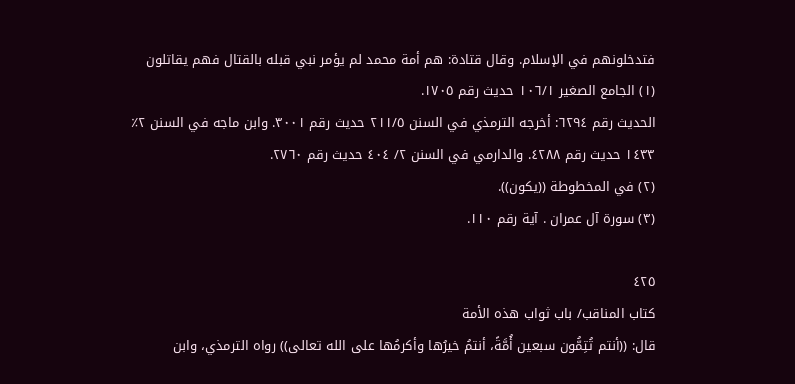فتدخلونهم في الإسلام. وقال قتادة: هم أمة محمد لم يؤمر نبي قبله بالقتال فهم يقاتلون
(١) الجامع الصغير ١٠٦/١ حديث رقم ١٧٠٥.
الحديث رقم ٦٢٩٤: أخرجه الترمذي في السنن ٢١١/٥ حديث رقم ٣٠٠١. وابن ماجه في السنن ٢٪
١٤٣٣ حديث رقم ٤٢٨٨. والدارمي في السنن ٢/ ٤٠٤ حديث رقم ٢٧٦٠.
(٢) في المخطوطة ((يكون)).
(٣) سورة آل عمران . آية رقم ١١٠.

٤٢٥
كتاب المناقب/ باب ثواب هذه الأمة
قال: ((أنتم تُتِمُّون سبعين أُمَّةً، أنتمُ خيرُها وأكرمُها على الله تعالى)) رواه الترمذي، وابن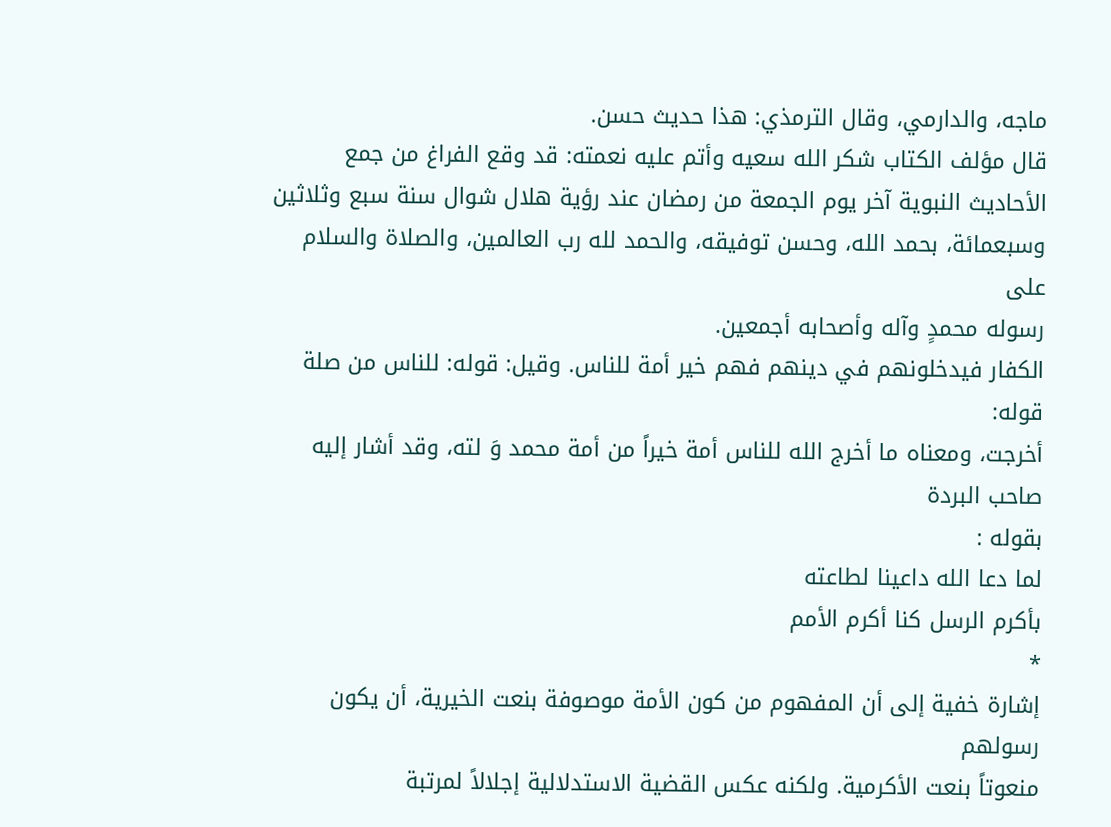ماجه، والدارمي، وقال الترمذي: هذا حديث حسن.
قال مؤلف الكتاب شكر الله سعيه وأتم عليه نعمته: قد وقع الفراغ من جمع
الأحاديث النبوية آخر يوم الجمعة من رمضان عند رؤية هلال شوال سنة سبع وثلاثين
وسبعمائة، بحمد الله، وحسن توفيقه، والحمد لله رب العالمين، والصلاة والسلام على
رسوله محمدٍ وآله وأصحابه أجمعين.
الكفار فيدخلونهم في دينهم فهم خير أمة للناس. وقيل: قوله: للناس من صلة قوله:
أخرجت، ومعناه ما أخرج الله للناس أمة خيراً من أمة محمد وَ لته، وقد أشار إليه صاحب البردة
بقوله :
لما دعا الله داعينا لطاعته
بأكرم الرسل كنا أكرم الأمم
*
إشارة خفية إلى أن المفهوم من كون الأمة موصوفة بنعت الخيرية، أن يكون رسولهم
منعوتاً بنعت الأكرمية. ولكنه عكس القضية الاستدلالية إجلالاً لمرتبة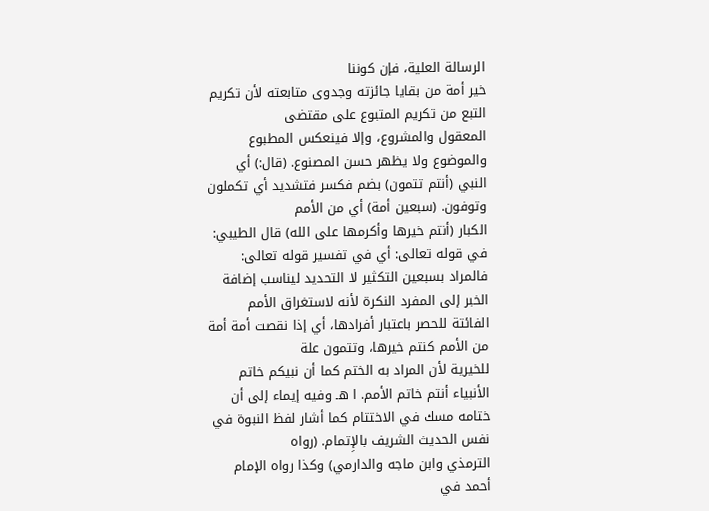الرسالة العلية، فإن كوننا
خير أمة من بقايا جائزته وجدوى متابعته لأن تكريم التبع من تكريم المتبوع على مقتضى
المعقول والمشروع، وإلا فينعكس المطبوع والموضوع ولا يظهر حسن المصنوع. (قال:) أي
النبي (أنتم تتمون) بضم فكسر فتشديد أي تكملون وتوفون. (سبعين أمة) أي من الأمم
الكبار (أنتم خيرها وأكرمها على الله) قال الطيبي: في قوله تعالى: أي في تفسير قوله تعالى:
فالمراد بسبعين التكثير لا التحديد ليناسب إضافة الخبر إلى المفرد النكرة لأنه لاستغراق الأمم
الفائتة للحصر باعتبار أفرادها، أي إذا نقصت أمة أمة من الأمم كنتم خيرها، وتتمون علة
للخيرية لأن المراد به الختم كما أن نبيكم خاتم الأنبياء أنتم خاتم الأمم. ا هـ وفيه إيماء إلى أن
ختامه مسك في الاختتام كما أشار لفظ النبوة في نفس الحديث الشريف بالإِتمام. (رواه
الترمذي وابن ماجه والدارمي) وكذا رواه الإمام أحمد في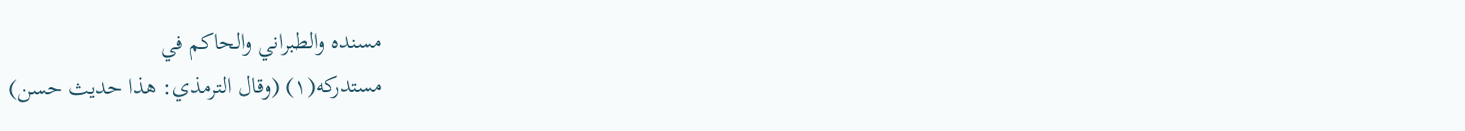مسنده والطبراني والحاكم في
مستدركه(١) (وقال الترمذي: هذا حديث حسن)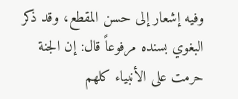وفيه إشعار إلى حسن المقطع، وقد ذكر
البغوي بسنده مرفوعاً قال: إن الجنة حرمت على الأنبياء كلهم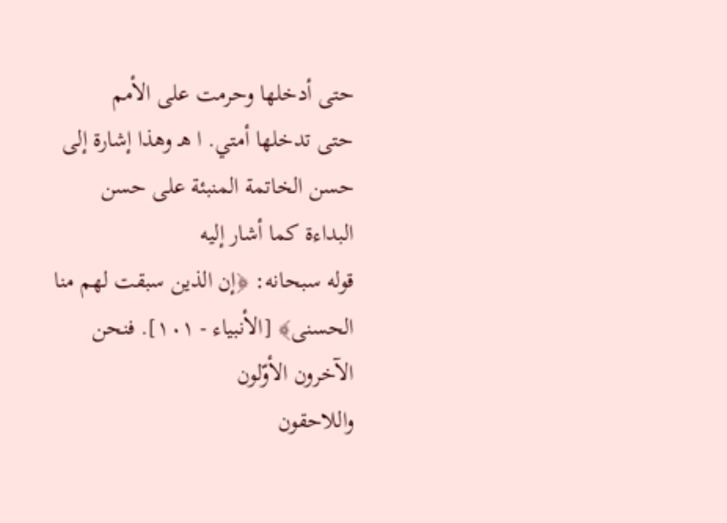حتى أدخلها وحرمت على الأمم
حتى تدخلها أمتي. ا هـ وهذا إشارة إلى حسن الخاتمة المنبئة على حسن البداءة كما أشار إليه
قوله سبحانه: ﴿إن الذين سبقت لهم منا الحسنى﴾ [الأنبياء - ١٠١]. فنحن الآخرون الأوّلون
واللاحقون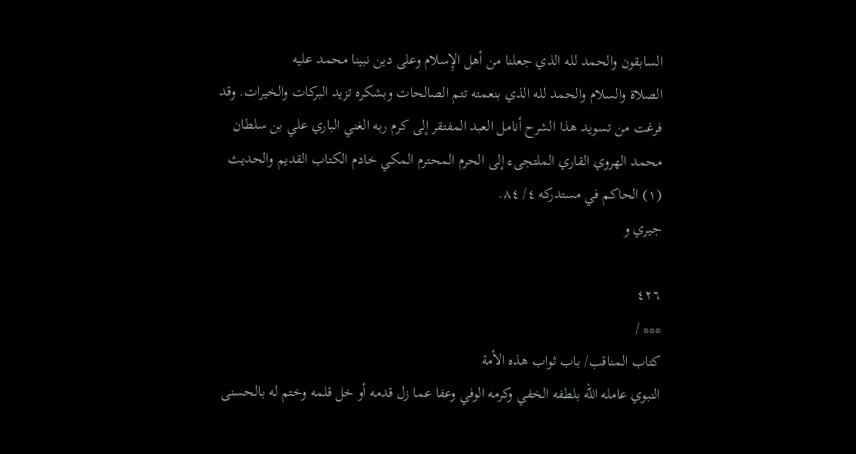السابقون والحمد لله الذي جعلنا من أهل الإِسلام وعلى دين نبينا محمد عليه
الصلاة والسلام والحمد لله الذي بنعمته تتم الصالحات وبشكره تزيد البركات والخيرات. وقد
فرغت من تسويد هذا الشرح أنامل العبد المفتقر إلى كرم ربه الغني الباري علي بن سلطان
محمد الهروي القاري الملتجىء إلى الحرم المحترم المكي خادم الكتاب القديم والحديث
(١) الحاكم في مستدركه ٤/ ٨٤.
جيري و

٤٢٦
*** /
كتاب المناقب/ باب ثواب هذه الأمة
النبوي عامله الله بلطفه الخفي وكرمه الوفي وعفا عما زل قدمه أو خل قلمه وختم له بالحسنى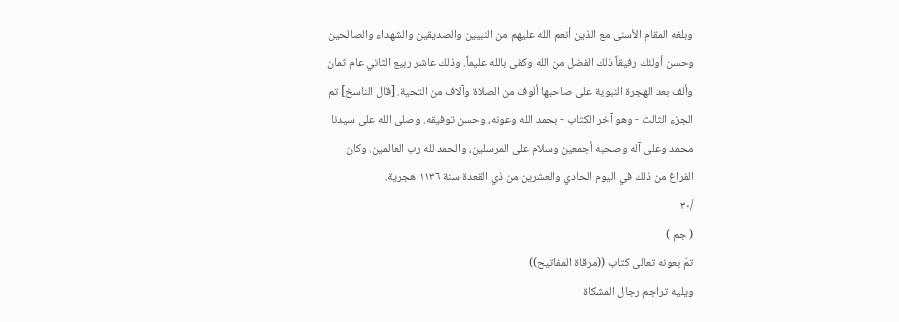وبلغه المقام الأسنى مع الذين أنعم الله عليهم من النبيين والصديقين والشهداء والصالحين
وحسن أولئك رفيقاً ذلك الفضل من الله وكفى بالله عليماً. وذلك عاشر ربيع الثاني عام ثمان
وألف بعد الهجرة النبوية على صاحبها ألوف من الصلاة وآلاف من التحية. [قال الناسخ] تم
الجزء الثالث - وهو آخر الكتاب - بحمد الله وعونه، وحسن توفيقه. وصلى الله على سيدنا
محمد وعلى آله وصحبه أجمعين وسلام على المرسلين، والحمد لله رب العالمين. وكان
الفراغ من ذلك في اليوم الحادي والعشرين من ذي القعدة سنة ١١٣٦ هجرية.
/٣٠
( جم )
تمّ بعونه تعالى كتاب ((مرقاة المفاتيح))
ويليه تراجم رجال المشكاة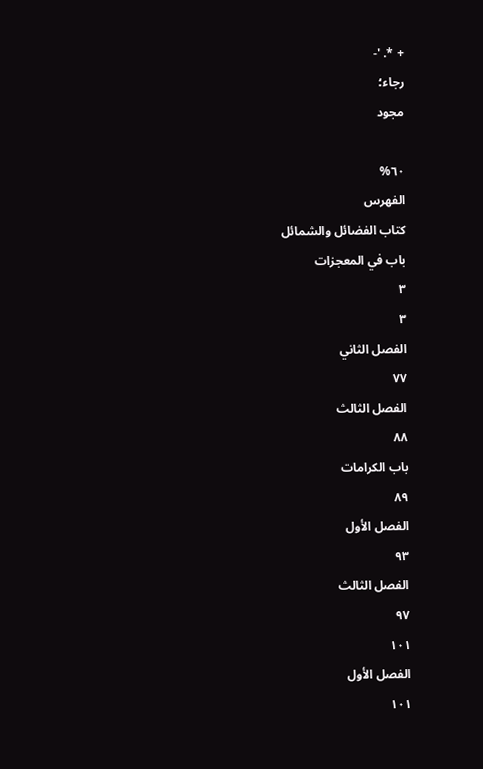+ *. '-
رجاء؛
مجود

٦٠%
الفهرس
كتاب الفضائل والشمائل
باب في المعجزات
٣
٣
الفصل الثاني
٧٧
الفصل الثالث
٨٨
باب الکرامات
٨٩
الفصل الأول
٩٣
الفصل الثالث
٩٧
١٠١
الفصل الأول
١٠١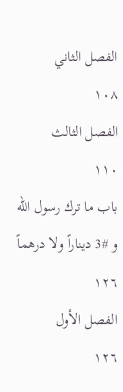الفصل الثاني
١٠٨
الفصل الثالث
١١٠
باب ما ترك رسول الله و #3 ديناراً ولا درهماً
١٢٦
الفصل الأول
١٢٦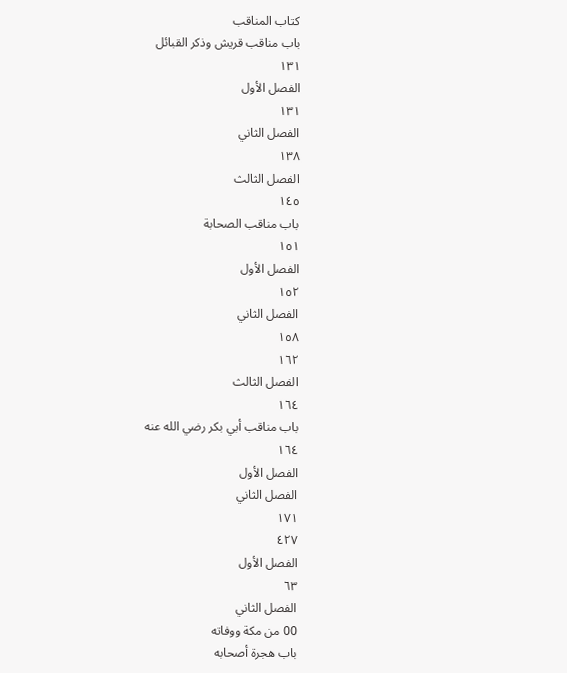كتاب المناقب
باب مناقب قريش وذكر القبائل
١٣١
الفصل الأول
١٣١
الفصل الثاني
١٣٨
الفصل الثالث
١٤٥
باب مناقب الصحابة
١٥١
الفصل الأول
١٥٢
الفصل الثاني
١٥٨
١٦٢
الفصل الثالث
١٦٤
باب مناقب أبي بكر رضي الله عنه
١٦٤
الفصل الأول
الفصل الثاني
١٧١
٤٢٧
الفصل الأول
٦٣
الفصل الثاني
00 من مكة ووفاته
باب هجرة أصحابه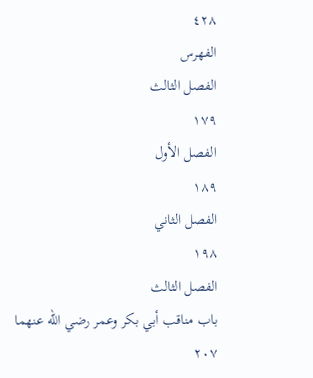٤٢٨
الفهرس
الفصل الثالث
١٧٩
الفصل الأول
١٨٩
الفصل الثاني
١٩٨
الفصل الثالث
باب مناقب أبي بكر وعمر رضي الله عنهما
٢٠٧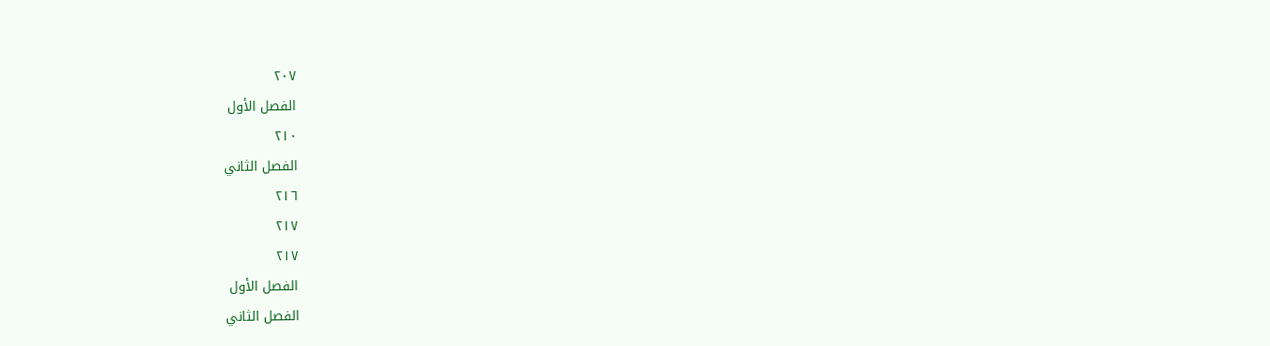٢٠٧
الفصل الأول
٢١٠
الفصل الثاني
٢١٦
٢١٧
٢١٧
الفصل الأول
الفصل الثاني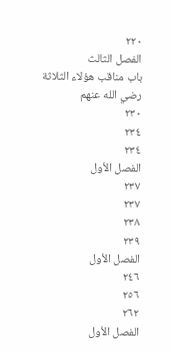٢٢٠
الفصل الثالث
باب مناقب هؤلاء الثلاثة رضي الله عنهم
٢٣٠
٢٣٤
٢٣٤
الفصل الأول
٢٣٧
٢٣٧
٢٣٨
٢٣٩
الفصل الأول
٢٤٦
٢٥٦
٢٦٢
الفصل الأول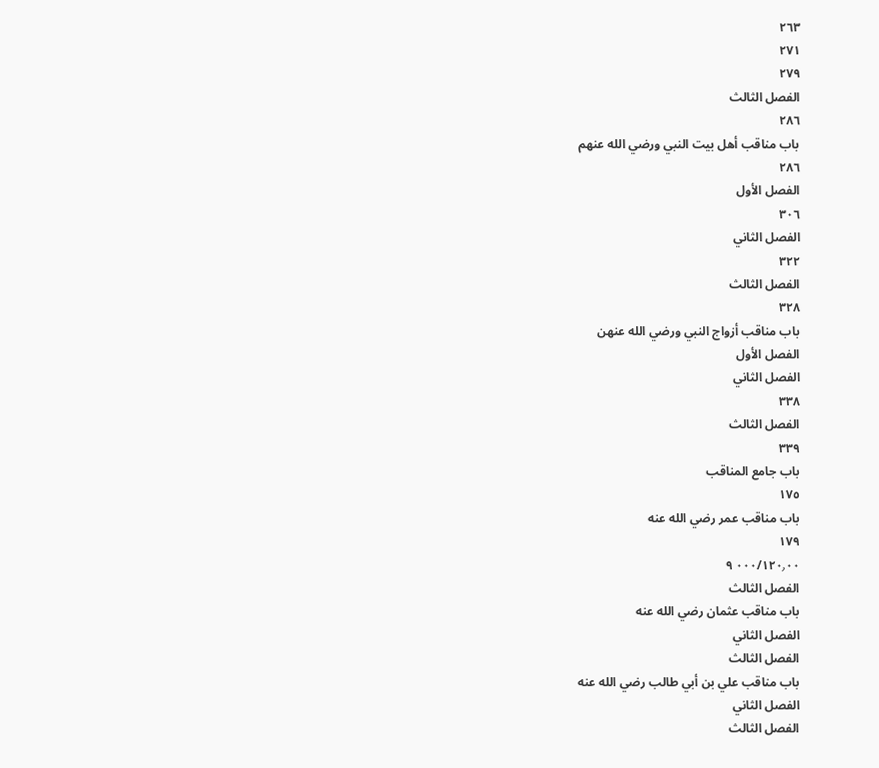٢٦٣
٢٧١
٢٧٩
الفصل الثالث
٢٨٦
باب مناقب أهل بيت النبي ورضي الله عنهم
٢٨٦
الفصل الأول
٣٠٦
الفصل الثاني
٣٢٢
الفصل الثالث
٣٢٨
باب مناقب أزواج النبي ورضي الله عنهن
الفصل الأول
الفصل الثاني
٣٣٨
الفصل الثالث
٣٣٩
باب جامع المناقب
١٧٥
باب مناقب عمر رضي الله عنه
١٧٩
٠٠٠/١٢٠٫٠٠ ٩
الفصل الثالث
باب مناقب عثمان رضي الله عنه
الفصل الثاني
الفصل الثالث
باب مناقب علي بن أبي طالب رضي الله عنه
الفصل الثاني
الفصل الثالث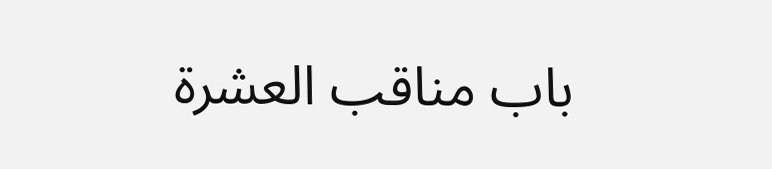باب مناقب العشرة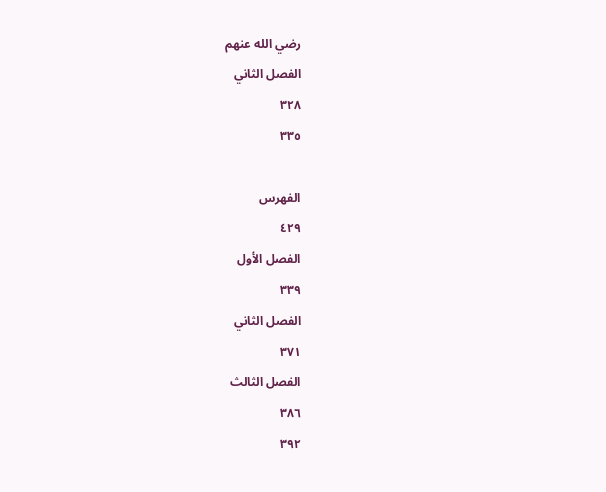رضي الله عنهم
الفصل الثاني
٣٢٨
٣٣٥

الفهرس
٤٢٩
الفصل الأول
٣٣٩
الفصل الثاني
٣٧١
الفصل الثالث
٣٨٦
٣٩٢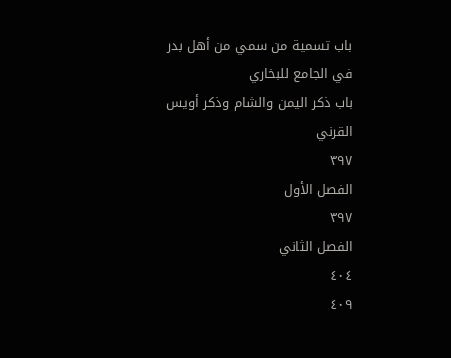باب تسمية من سمي من أهل بدر في الجامع للبخاري
باب ذكر اليمن والشام وذكر أويس القرني
٣٩٧
الفصل الأول
٣٩٧
الفصل الثاني
٤٠٤
٤٠٩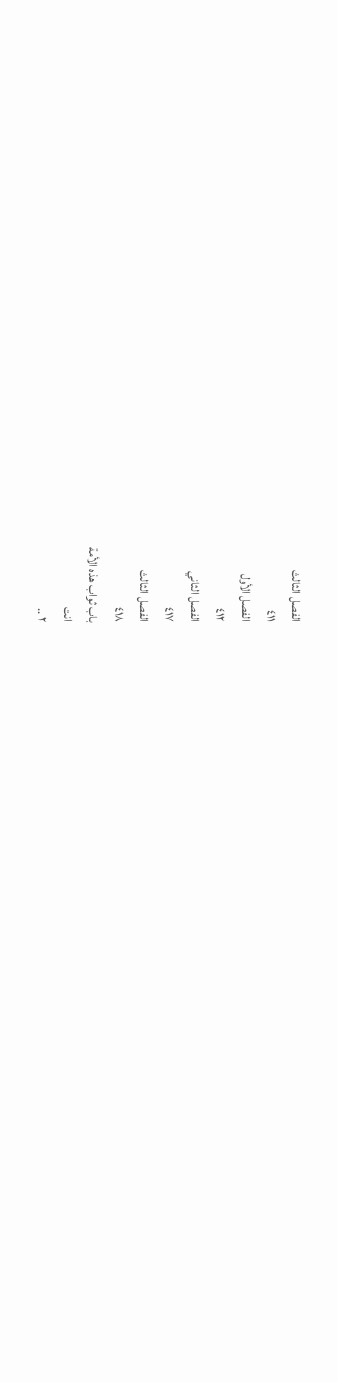الفصل الثالث
٤١١
الفصل الأول
٤١٢
الفصل الثاني
٤١٧
الفصل الثالث
٤١٨
باب ثواب هذه الأمة
انت
٢ ..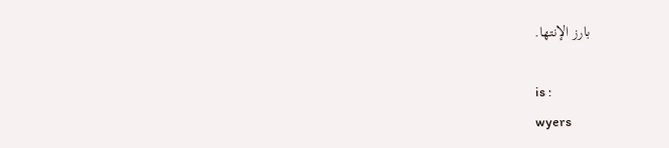بارز الإنتها.

is :
wyers